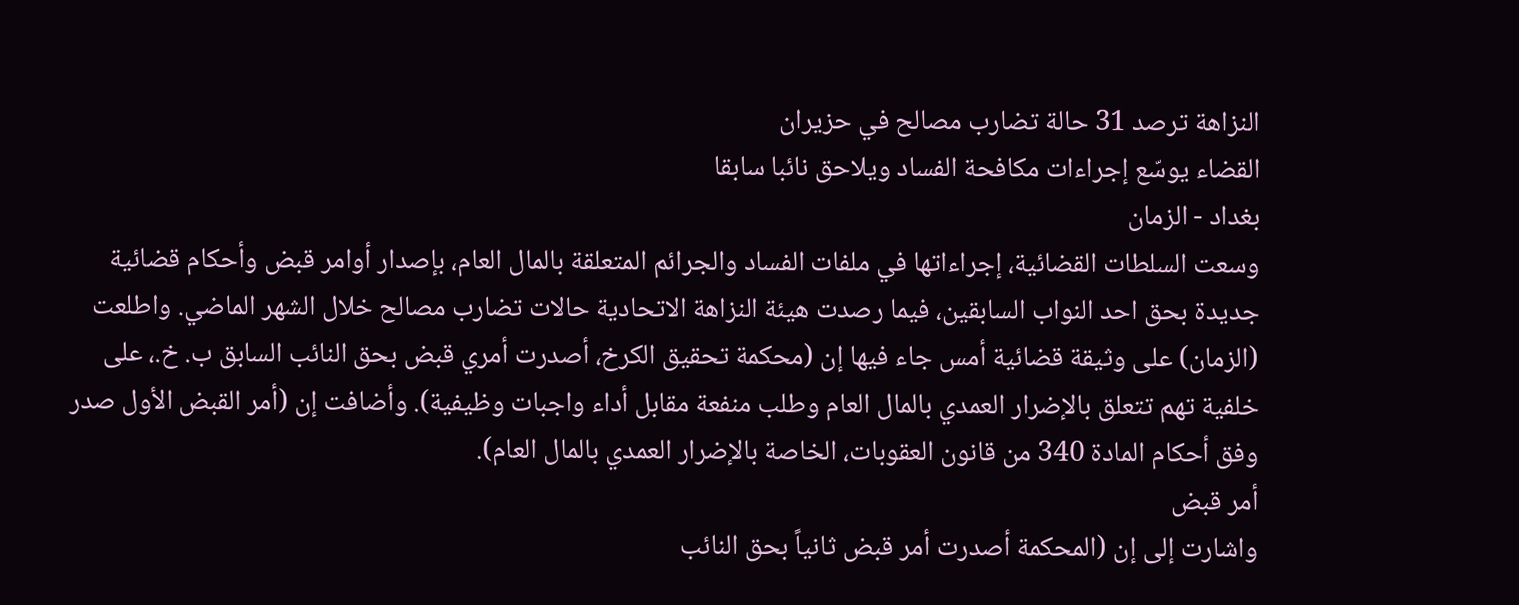النزاهة ترصد 31 حالة تضارب مصالح في حزيران
القضاء يوسّع إجراءات مكافحة الفساد ويلاحق نائبا سابقا
بغداد - الزمان
وسعت السلطات القضائية، إجراءاتها في ملفات الفساد والجرائم المتعلقة بالمال العام، بإصدار أوامر قبض وأحكام قضائية جديدة بحق احد النواب السابقين، فيما رصدت هيئة النزاهة الاتحادية حالات تضارب مصالح خلال الشهر الماضي. واطلعت (الزمان) على وثيقة قضائية أمس جاء فيها إن (محكمة تحقيق الكرخ، أصدرت أمري قبض بحق النائب السابق ب. خ.، على خلفية تهم تتعلق بالإضرار العمدي بالمال العام وطلب منفعة مقابل أداء واجبات وظيفية). وأضافت إن (أمر القبض الأول صدر وفق أحكام المادة 340 من قانون العقوبات، الخاصة بالإضرار العمدي بالمال العام).
أمر قبض
واشارت إلى إن (المحكمة أصدرت أمر قبض ثانياً بحق النائب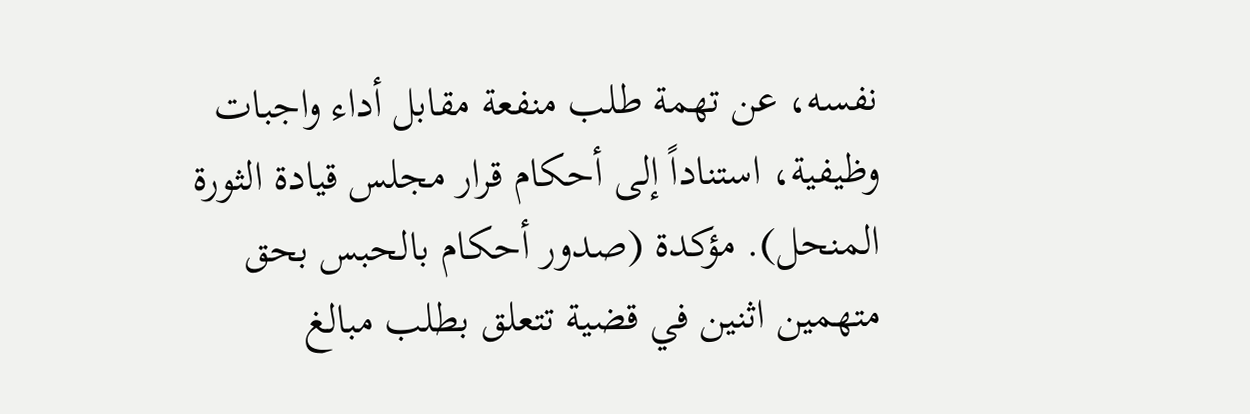نفسه، عن تهمة طلب منفعة مقابل أداء واجبات وظيفية، استناداً إلى أحكام قرار مجلس قيادة الثورة المنحل). مؤكدة (صدور أحكام بالحبس بحق متهمين اثنين في قضية تتعلق بطلب مبالغ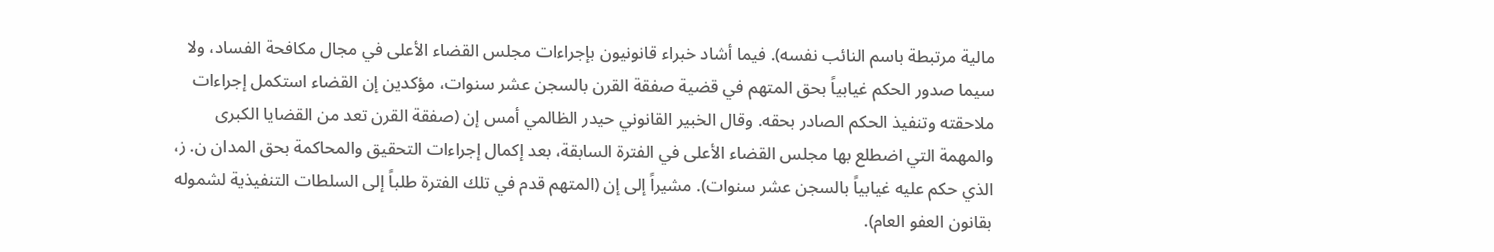مالية مرتبطة باسم النائب نفسه). فيما أشاد خبراء قانونيون بإجراءات مجلس القضاء الأعلى في مجال مكافحة الفساد، ولا سيما صدور الحكم غيابياً بحق المتهم في قضية صفقة القرن بالسجن عشر سنوات، مؤكدين إن القضاء استكمل إجراءات ملاحقته وتنفيذ الحكم الصادر بحقه. وقال الخبير القانوني حيدر الظالمي أمس إن (صفقة القرن تعد من القضايا الكبرى والمهمة التي اضطلع بها مجلس القضاء الأعلى في الفترة السابقة، بعد إكمال إجراءات التحقيق والمحاكمة بحق المدان ن. ز، الذي حكم عليه غيابياً بالسجن عشر سنوات). مشيراً إلى إن (المتهم قدم في تلك الفترة طلباً إلى السلطات التنفيذية لشموله بقانون العفو العام).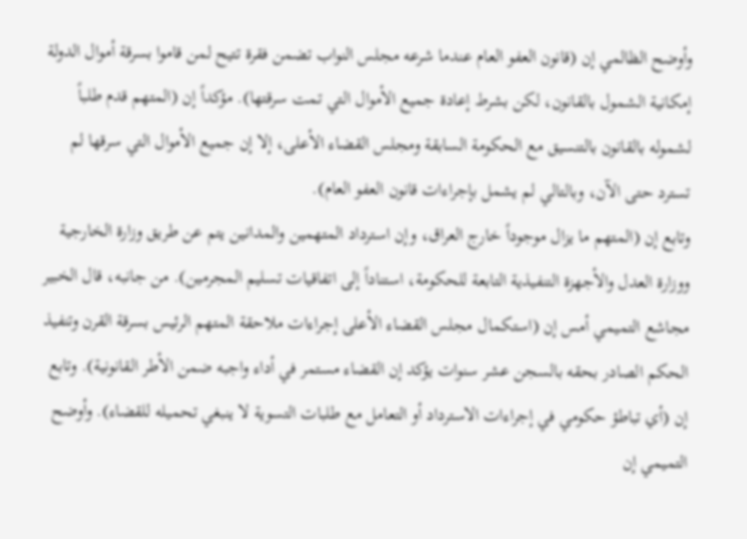وأوضح الظالمي إن (قانون العفو العام عندما شرعه مجلس النواب تضمن فقرة تتيح لمن قاموا بسرقة أموال الدولة إمكانية الشمول بالقانون، لكن بشرط إعادة جميع الأموال التي تمت سرقتها). مؤكداً إن (المتهم قدم طلباً لشموله بالقانون بالتنسيق مع الحكومة السابقة ومجلس القضاء الأعلى، إلا إن جميع الأموال التي سرقها لم تسترد حتى الآن، وبالتالي لم يشمل بإجراءات قانون العفو العام).
وتابع إن (المتهم ما يزال موجوداً خارج العراق، وإن استرداد المتهمين والمدانين يتم عن طريق وزارة الخارجية ووزارة العدل والأجهزة التنفيذية التابعة للحكومة، استناداً إلى اتفاقيات تسليم المجرمين). من جانبه، قال الخبير مجاشع التميمي أمس إن (استكمال مجلس القضاء الأعلى إجراءات ملاحقة المتهم الرئيس بسرقة القرن وتنفيذ الحكم الصادر بحقه بالسجن عشر سنوات يؤكد إن القضاء مستمر في أداء واجبه ضمن الأطر القانونية). وتابع إن (أي تباطؤ حكومي في إجراءات الاسترداد أو التعامل مع طلبات التسوية لا ينبغي تحميله للقضاء). وأوضح التميمي إن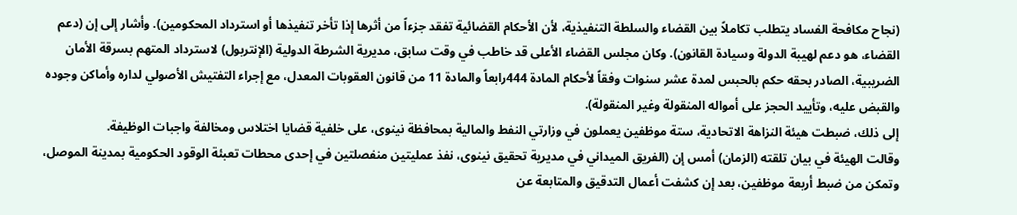(نجاح مكافحة الفساد يتطلب تكاملاً بين القضاء والسلطة التنفيذية، لأن الأحكام القضائية تفقد جزءاً من أثرها إذا تأخر تنفيذها أو استرداد المحكومين). وأشار إلى إن (دعم القضاء، هو دعم لهيبة الدولة وسيادة القانون). وكان مجلس القضاء الأعلى قد خاطب في وقت سابق، مديرية الشرطة الدولية (الإنتربول) لاسترداد المتهم بسرقة الأمان الضريبية، الصادر بحقه حكم بالحبس لمدة عشر سنوات وفقاً لأحكام المادة 444رابعاً والمادة 11 من قانون العقوبات المعدل، مع إجراء التفتيش الأصولي لداره وأماكن وجوده والقبض عليه، وتأييد الحجز على أمواله المنقولة وغير المنقولة).
إلى ذلك، ضبطت هيئة النزاهة الاتحادية، ستة موظفين يعملون في وزارتي النفط والمالية بمحافظة نينوى، على خلفية قضايا اختلاس ومخالفة واجبات الوظيفة.
وقالت الهيئة في بيان تلقته (الزمان) أمس إن (الفريق الميداني في مديرية تحقيق نينوى، نفذ عمليتين منفصلتين في إحدى محطات تعبئة الوقود الحكومية بمدينة الموصل، وتمكن من ضبط أربعة موظفين، بعد إن كشفت أعمال التدقيق والمتابعة عن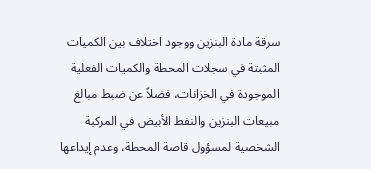سرقة مادة البنزين ووجود اختلاف بين الكميات المثبتة في سجلات المحطة والكميات الفعلية الموجودة في الخزانات، فضلاً عن ضبط مبالغ مبيعات البنزين والنفط الأبيض في المركبة الشخصية لمسؤول قاصة المحطة، وعدم إيداعها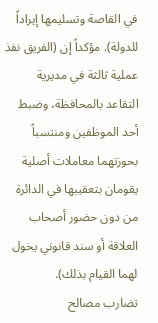في القاصة وتسليمها إيراداً للدولة). مؤكداً إن (الفريق نفذ عملية ثالثة في مديرية التقاعد بالمحافظة، وضبط أحد الموظفين ومنتسباً بحوزتهما معاملات أصلية يقومان بتعقيبها في الدائرة من دون حضور أصحاب العلاقة أو سند قانوني يخول لهما القيام بذلك).
تضارب مصالح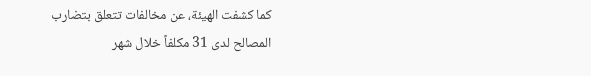كما كشفت الهيئة، عن مخالفات تتعلق بتضارب المصالح لدى 31 مكلفاً خلال شهر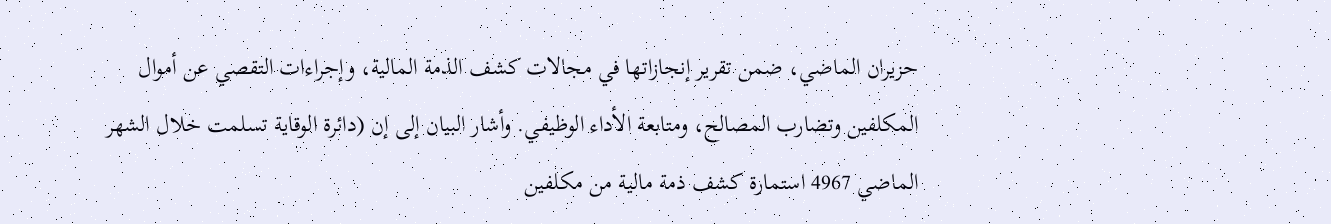حزيران الماضي، ضمن تقرير إنجازاتها في مجالات كشف الذمة المالية، وإجراءات التقصي عن أموال المكلفين وتضارب المصالح، ومتابعة الأداء الوظيفي. وأشار البيان إلى إن (دائرة الوقاية تسلمت خلال الشهر الماضي 4967 استمارة كشف ذمة مالية من مكلفين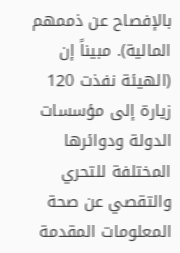بالإفصاح عن ذممهم المالية). مبيناً إن (الهيئة نفذت 120 زيارة إلى مؤسسات الدولة ودوائرها المختلفة للتحري والتقصي عن صحة المعلومات المقدمة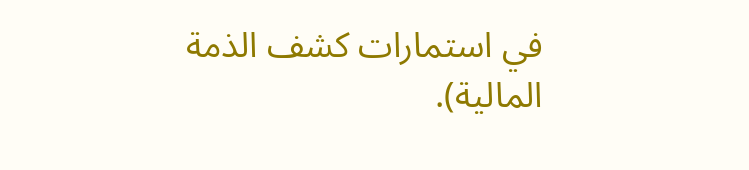في استمارات كشف الذمة المالية).